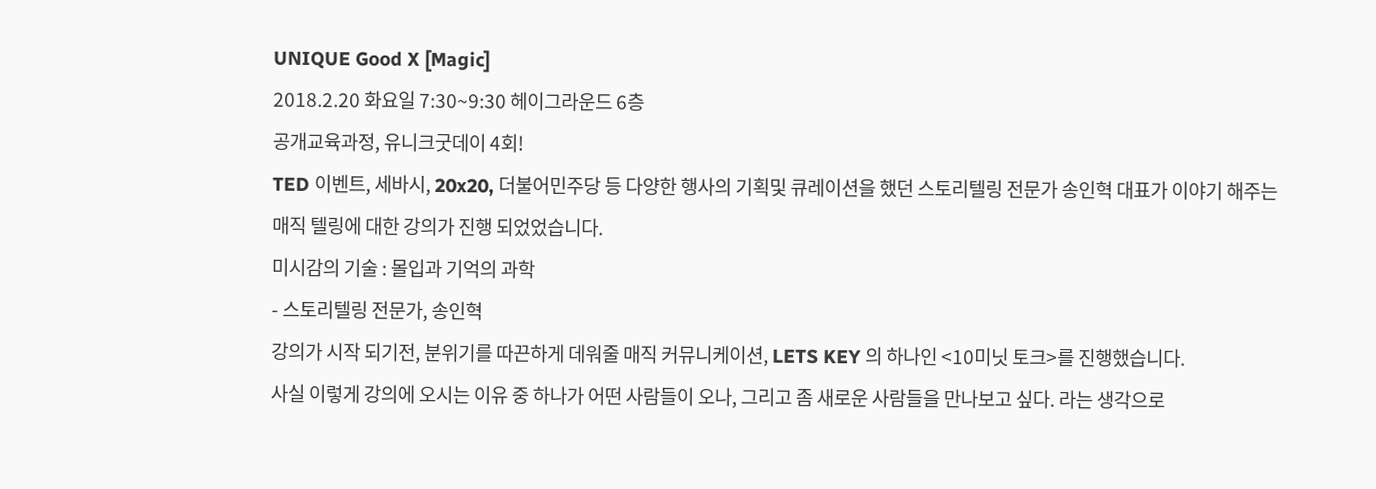UNIQUE Good X [Magic]
2018.2.20 화요일 7:30~9:30 헤이그라운드 6층
공개교육과정, 유니크굿데이 4회!
TED 이벤트, 세바시, 20x20, 더불어민주당 등 다양한 행사의 기획및 큐레이션을 했던 스토리텔링 전문가 송인혁 대표가 이야기 해주는
매직 텔링에 대한 강의가 진행 되었었습니다.
미시감의 기술 : 몰입과 기억의 과학
- 스토리텔링 전문가, 송인혁
강의가 시작 되기전, 분위기를 따끈하게 데워줄 매직 커뮤니케이션, LETS KEY 의 하나인 <10미닛 토크>를 진행했습니다.
사실 이렇게 강의에 오시는 이유 중 하나가 어떤 사람들이 오나, 그리고 좀 새로운 사람들을 만나보고 싶다. 라는 생각으로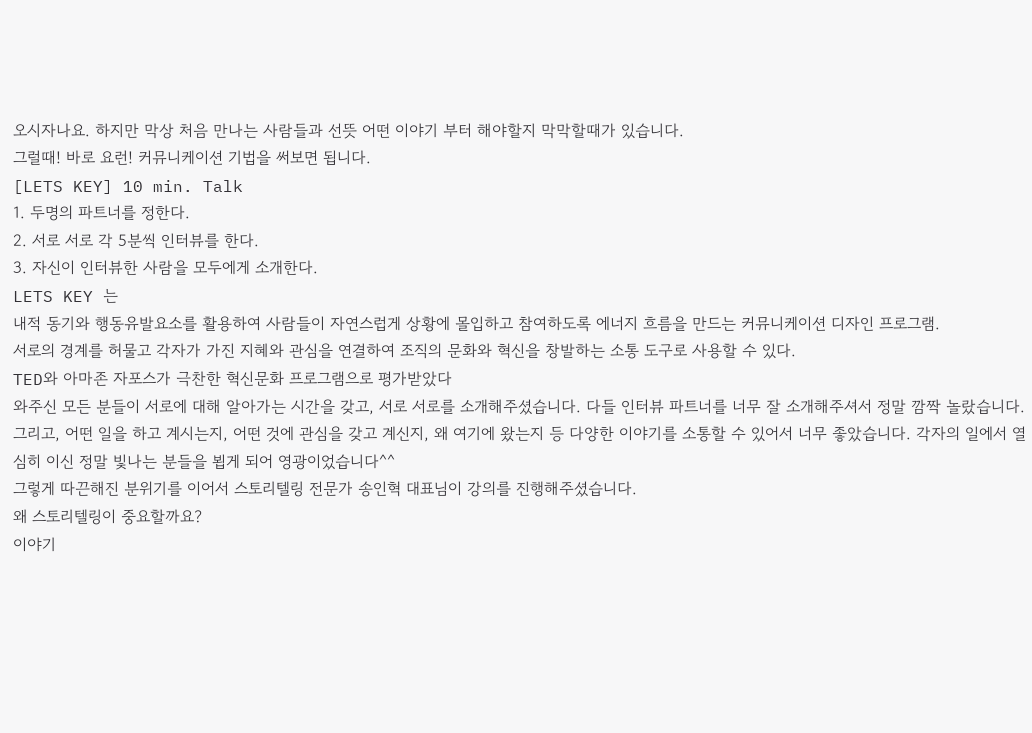오시자나요. 하지만 막상 처음 만나는 사람들과 선뜻 어떤 이야기 부터 해야할지 막막할때가 있습니다.
그럴때! 바로 요런! 커뮤니케이션 기법을 써보면 됩니다.
[LETS KEY] 10 min. Talk
1. 두명의 파트너를 정한다.
2. 서로 서로 각 5분씩 인터뷰를 한다.
3. 자신이 인터뷰한 사람을 모두에게 소개한다.
LETS KEY 는
내적 동기와 행동유발요소를 활용하여 사람들이 자연스럽게 상황에 몰입하고 참여하도록 에너지 흐름을 만드는 커뮤니케이션 디자인 프로그램.
서로의 경계를 허물고 각자가 가진 지혜와 관심을 연결하여 조직의 문화와 혁신을 창발하는 소통 도구로 사용할 수 있다.
TED와 아마존 자포스가 극찬한 혁신문화 프로그램으로 평가받았다
와주신 모든 분들이 서로에 대해 알아가는 시간을 갖고, 서로 서로를 소개해주셨습니다. 다들 인터뷰 파트너를 너무 잘 소개해주셔서 정말 깜짝 놀랐습니다. 그리고, 어떤 일을 하고 계시는지, 어떤 것에 관심을 갖고 계신지, 왜 여기에 왔는지 등 다양한 이야기를 소통할 수 있어서 너무 좋았습니다. 각자의 일에서 열심히 이신 정말 빛나는 분들을 뵙게 되어 영광이었습니다^^
그렇게 따끈해진 분위기를 이어서 스토리텔링 전문가 송인혁 대표님이 강의를 진행해주셨습니다.
왜 스토리텔링이 중요할까요?
이야기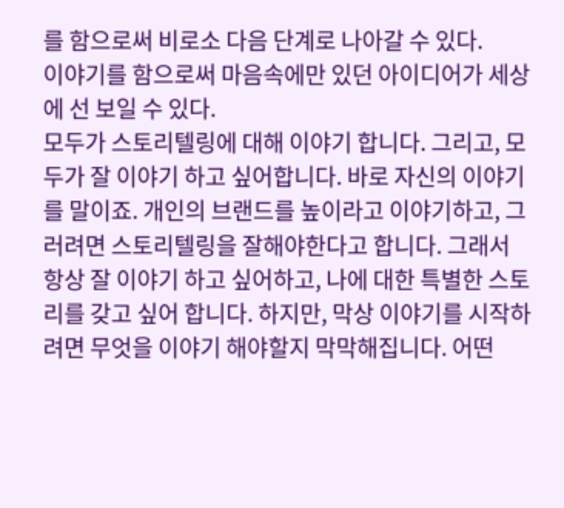를 함으로써 비로소 다음 단계로 나아갈 수 있다.
이야기를 함으로써 마음속에만 있던 아이디어가 세상에 선 보일 수 있다.
모두가 스토리텔링에 대해 이야기 합니다. 그리고, 모두가 잘 이야기 하고 싶어합니다. 바로 자신의 이야기를 말이죠. 개인의 브랜드를 높이라고 이야기하고, 그러려면 스토리텔링을 잘해야한다고 합니다. 그래서 항상 잘 이야기 하고 싶어하고, 나에 대한 특별한 스토리를 갖고 싶어 합니다. 하지만, 막상 이야기를 시작하려면 무엇을 이야기 해야할지 막막해집니다. 어떤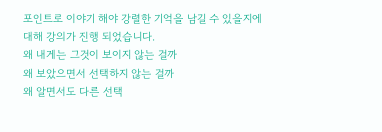포인트로 이야기 해야 강렬한 기억을 남길 수 있을지에 대해 강의가 진행 되었습니다.
왜 내게는 그것이 보이지 않는 걸까
왜 보았으면서 선택하지 않는 걸까
왜 알면서도 다른 선택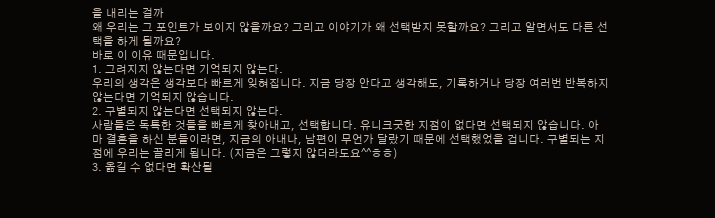을 내리는 걸까
왜 우리는 그 포인트가 보이지 않을까요? 그리고 이야기가 왜 선택받지 못할까요? 그리고 알면서도 다른 선택을 하게 될까요?
바로 이 이유 때문입니다.
1. 그려지지 않는다면 기억되지 않는다.
우리의 생각은 생각보다 빠르게 잊혀집니다. 지금 당장 안다고 생각해도, 기록하거나 당장 여러번 반복하지 않는다면 기억되지 않습니다.
2. 구별되지 않는다면 선택되지 않는다.
사람들은 독특한 것들을 빠르게 찾아내고, 선택합니다. 유니크굿한 지점이 없다면 선택되지 않습니다. 아마 결혼을 하신 분들이라면, 지금의 아내나, 남편이 무언가 달랐기 때문에 선택했었을 겁니다. 구별되는 지점에 우리는 끌리게 됩니다. (지금은 그렇지 않더라도요^^ㅎㅎ)
3. 옮길 수 없다면 확산될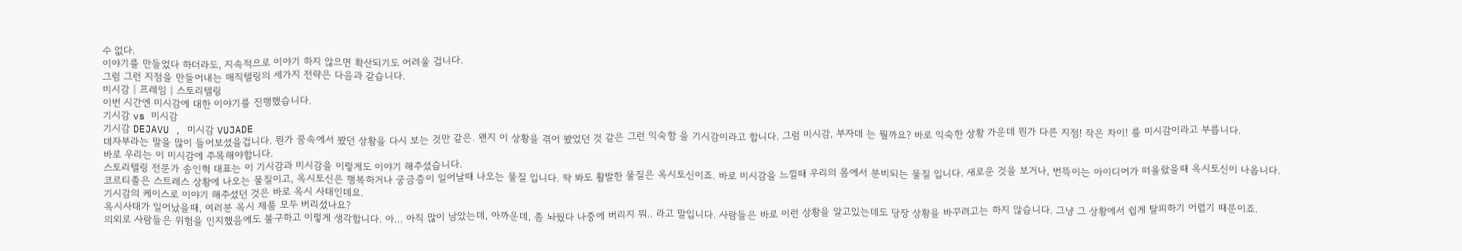수 없다.
이야기를 만들었다 하더라도, 지속적으로 이야기 하지 않으면 확산되기도 어려울 겁니다.
그럼 그런 지점을 만들어내는 매직텔링의 세가지 전략은 다음과 같습니다.
미시감 | 프레임 | 스토리텔링
이번 시간엔 미시감에 대한 이야기를 진행했습니다.
기시감 vs 미시감
기시감 DEJAVU , 미시감 VUJADE
데자부라는 말을 많이 들어보셨을겁니다. 뭔가 꿈속에서 봤던 상황을 다시 보는 것만 같은. 왠지 이 상황을 겪어 봤었던 것 같은 그런 익숙함 을 기시감이라고 합니다. 그럼 미시감, 부자데 는 뭘까요? 바로 익숙한 상황 가운데 뭔가 다른 지점! 작은 차이! 를 미시감이라고 부릅니다.
바로 우리는 이 미시감에 주목해야합니다.
스토리텔링 전문가 송인혁 대표는 이 기시감과 미시감을 이렇게도 이야기 해주셨습니다.
코르티졸은 스트레스 상황에 나오는 물질이고, 옥시토신은 행복하거나 궁금증이 일어날때 나오는 물질 입니다. 딱 봐도 활발한 물질은 옥시토신이죠. 바로 미시감을 느낄때 우리의 몸에서 분비되는 물질 입니다. 새로운 것을 보거나, 번뜩이는 아이디어가 떠올랐을때 옥시토신이 나옵니다.
기시감의 케이스로 이야기 해주셨던 것은 바로 옥시 사태인데요.
옥시사태가 일어났을때, 여러분 옥시 제품 모두 버리셨나요?
의외로 사람들은 위험을 인지했음에도 불구하고 이렇게 생각합니다. 아... 아직 많이 남았는데, 아까운데, 좀 놔뒀다 나중에 버리지 뭐.. 라고 말입니다. 사람들은 바로 이런 상황을 알고있는데도 당장 상황을 바꾸려고는 하지 않습니다. 그냥 그 상황에서 쉽게 탈피하기 어렵기 때문이죠.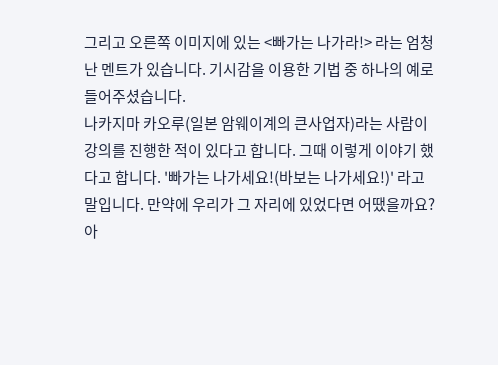그리고 오른쪽 이미지에 있는 <빠가는 나가라!> 라는 엄청난 멘트가 있습니다. 기시감을 이용한 기법 중 하나의 예로 들어주셨습니다.
나카지마 카오루(일본 암웨이계의 큰사업자)라는 사람이 강의를 진행한 적이 있다고 합니다. 그때 이렇게 이야기 했다고 합니다. '빠가는 나가세요!(바보는 나가세요!)' 라고 말입니다. 만약에 우리가 그 자리에 있었다면 어땠을까요? 아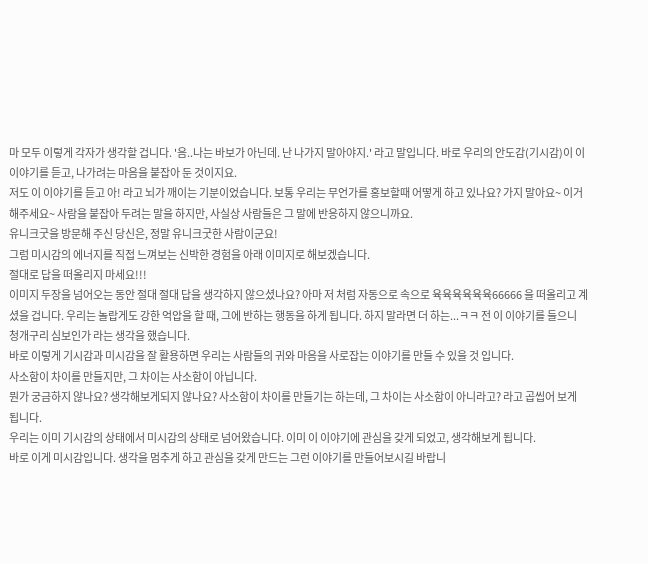마 모두 이렇게 각자가 생각할 겁니다. '음..나는 바보가 아닌데. 난 나가지 말아야지.' 라고 말입니다. 바로 우리의 안도감(기시감)이 이 이야기를 듣고, 나가려는 마음을 붙잡아 둔 것이지요.
저도 이 이야기를 듣고 아! 라고 뇌가 깨이는 기분이었습니다. 보통 우리는 무언가를 홍보할때 어떻게 하고 있나요? 가지 말아요~ 이거 해주세요~ 사람을 붙잡아 두려는 말을 하지만, 사실상 사람들은 그 말에 반응하지 않으니까요.
유니크굿을 방문해 주신 당신은, 정말 유니크굿한 사람이군요!
그럼 미시감의 에너지를 직접 느껴보는 신박한 경험을 아래 이미지로 해보겠습니다.
절대로 답을 떠올리지 마세요!!!
이미지 두장을 넘어오는 동안 절대 절대 답을 생각하지 않으셨나요? 아마 저 처럼 자동으로 속으로 육육육육육육66666 을 떠올리고 계셨을 겁니다. 우리는 놀랍게도 강한 억압을 할 때, 그에 반하는 행동을 하게 됩니다. 하지 말라면 더 하는...ㅋㅋ 전 이 이야기를 들으니 청개구리 심보인가 라는 생각을 했습니다.
바로 이렇게 기시감과 미시감을 잘 활용하면 우리는 사람들의 귀와 마음을 사로잡는 이야기를 만들 수 있을 것 입니다.
사소함이 차이를 만들지만, 그 차이는 사소함이 아닙니다.
뭔가 궁금하지 않나요? 생각해보게되지 않나요? 사소함이 차이를 만들기는 하는데, 그 차이는 사소함이 아니라고? 라고 곱씹어 보게 됩니다.
우리는 이미 기시감의 상태에서 미시감의 상태로 넘어왔습니다. 이미 이 이야기에 관심을 갖게 되었고, 생각해보게 됩니다.
바로 이게 미시감입니다. 생각을 멈추게 하고 관심을 갖게 만드는 그런 이야기를 만들어보시길 바랍니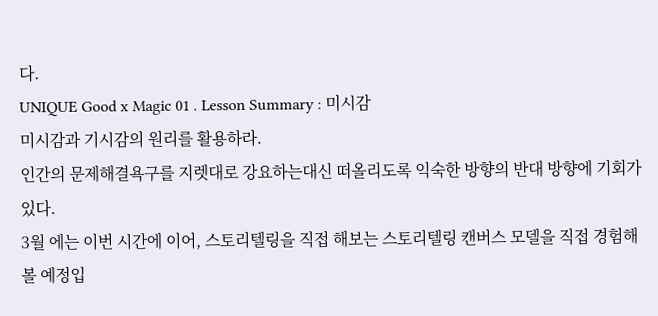다.
UNIQUE Good x Magic 01 . Lesson Summary : 미시감
미시감과 기시감의 원리를 활용하라.
인간의 문제해결욕구를 지렛대로 강요하는대신 떠올리도록 익숙한 방향의 반대 방향에 기회가 있다.
3월 에는 이번 시간에 이어, 스토리텔링을 직접 해보는 스토리텔링 캔버스 모델을 직접 경험해볼 예정입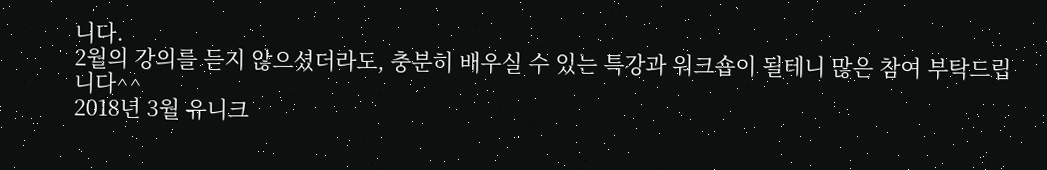니다.
2월의 강의를 듣지 않으셨더라도, 충분히 배우실 수 있는 특강과 워크숍이 될테니 많은 참여 부탁드립니다^^
2018년 3월 유니크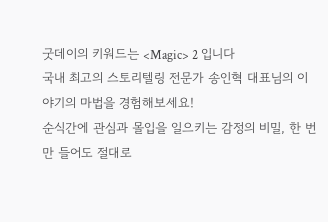굿데이의 키워드는 <Magic> 2 입니다
국내 최고의 스토리텔링 전문가 송인혁 대표님의 이야기의 마법을 경험해보세요!
순식간에 관심과 몰입을 일으키는 감정의 비밀, 한 번만 들어도 절대로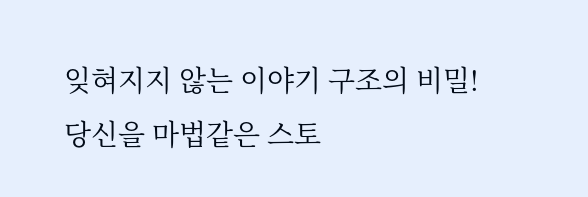잊혀지지 않는 이야기 구조의 비밀!
당신을 마법같은 스토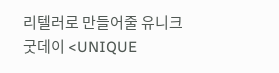리텔러로 만들어줄 유니크굿데이 <UNIQUE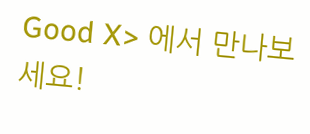Good X> 에서 만나보세요!